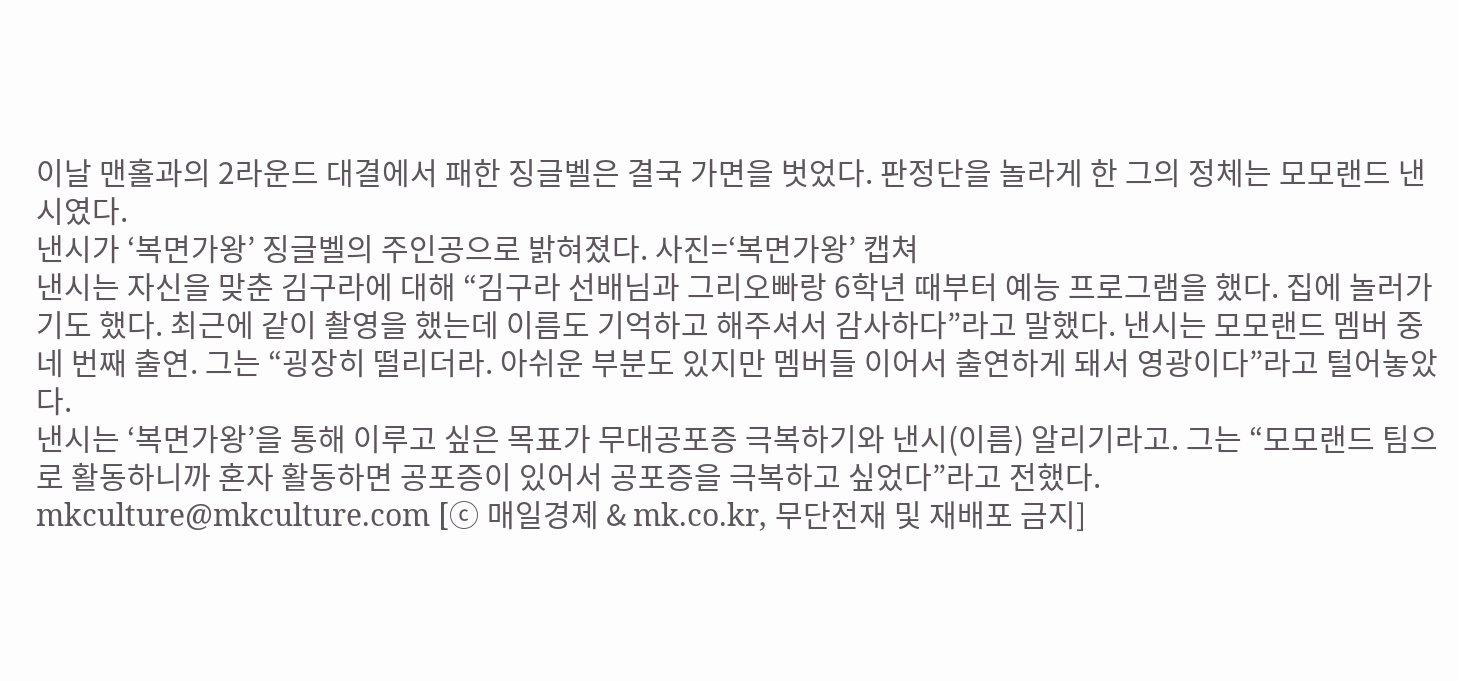이날 맨홀과의 2라운드 대결에서 패한 징글벨은 결국 가면을 벗었다. 판정단을 놀라게 한 그의 정체는 모모랜드 낸시였다.
낸시가 ‘복면가왕’ 징글벨의 주인공으로 밝혀졌다. 사진=‘복면가왕’ 캡쳐
낸시는 자신을 맞춘 김구라에 대해 “김구라 선배님과 그리오빠랑 6학년 때부터 예능 프로그램을 했다. 집에 놀러가기도 했다. 최근에 같이 촬영을 했는데 이름도 기억하고 해주셔서 감사하다”라고 말했다. 낸시는 모모랜드 멤버 중 네 번째 출연. 그는 “굉장히 떨리더라. 아쉬운 부분도 있지만 멤버들 이어서 출연하게 돼서 영광이다”라고 털어놓았다.
낸시는 ‘복면가왕’을 통해 이루고 싶은 목표가 무대공포증 극복하기와 낸시(이름) 알리기라고. 그는 “모모랜드 팀으로 활동하니까 혼자 활동하면 공포증이 있어서 공포증을 극복하고 싶었다”라고 전했다. mkculture@mkculture.com [ⓒ 매일경제 & mk.co.kr, 무단전재 및 재배포 금지]